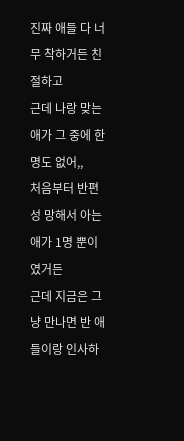진짜 애들 다 너무 착하거든 친절하고
근데 나랑 맞는 애가 그 중에 한명도 없어,,
처음부터 반편성 망해서 아는 애가 1명 뿐이였거든
근데 지금은 그냥 만나면 반 애들이랑 인사하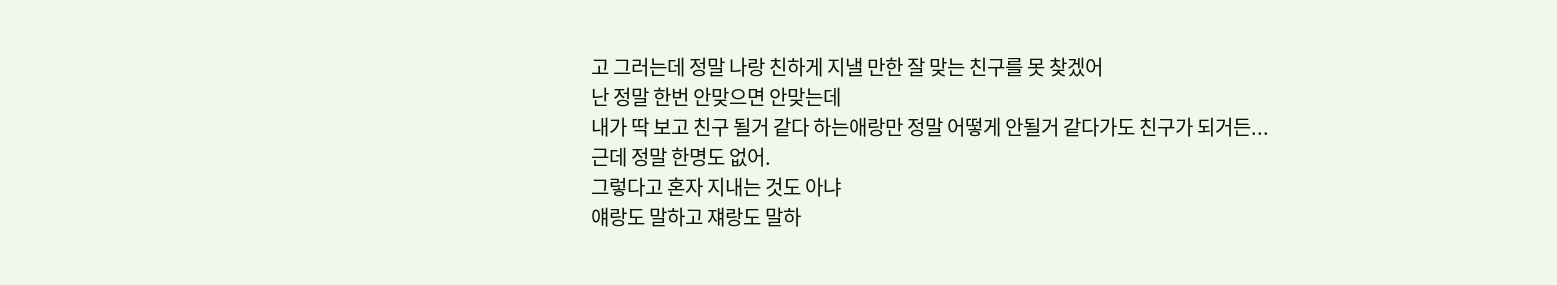고 그러는데 정말 나랑 친하게 지낼 만한 잘 맞는 친구를 못 찾겠어
난 정말 한번 안맞으면 안맞는데
내가 딱 보고 친구 될거 같다 하는애랑만 정말 어떻게 안될거 같다가도 친구가 되거든...
근데 정말 한명도 없어.
그렇다고 혼자 지내는 것도 아냐
얘랑도 말하고 쟤랑도 말하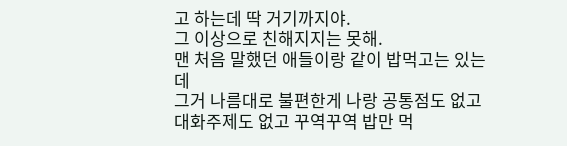고 하는데 딱 거기까지야.
그 이상으로 친해지지는 못해.
맨 처음 말했던 애들이랑 같이 밥먹고는 있는데
그거 나름대로 불편한게 나랑 공통점도 없고 대화주제도 없고 꾸역꾸역 밥만 먹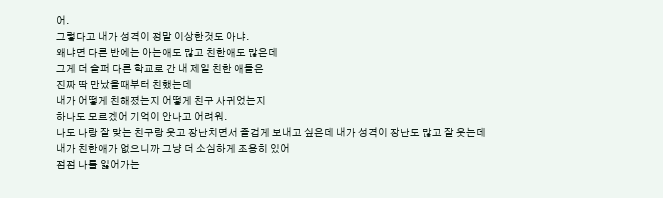어.
그렇다고 내가 성격이 정말 이상한것도 아냐.
왜냐면 다른 반에는 아는애도 많고 친한애도 많은데
그게 더 슬퍼 다른 학교로 간 내 제일 친한 애들은
진짜 딱 만났을때부터 친했는데
내가 어떻게 친해졌는지 어떻게 친구 사귀었는지
하나도 모르겠어 기억이 안나고 어려워.
나도 나랑 잘 맞는 친구랑 웃고 장난치면서 즐겁게 보내고 싶은데 내가 성격이 장난도 많고 잘 웃는데
내가 친한애가 없으니까 그냥 더 소심하게 조용히 있어
점점 나를 잃어가는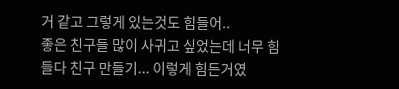거 같고 그렇게 있는것도 힘들어..
좋은 친구들 많이 사귀고 싶었는데 너무 힘들다 친구 만들기... 이렇게 힘든거였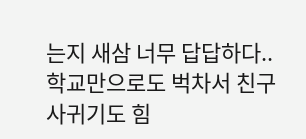는지 새삼 너무 답답하다..
학교만으로도 벅차서 친구 사귀기도 힘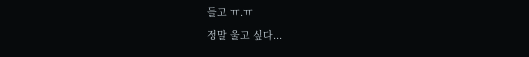들고 ㅠ.ㅠ
정말 울고 싶다...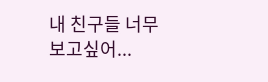내 친구들 너무 보고싶어...